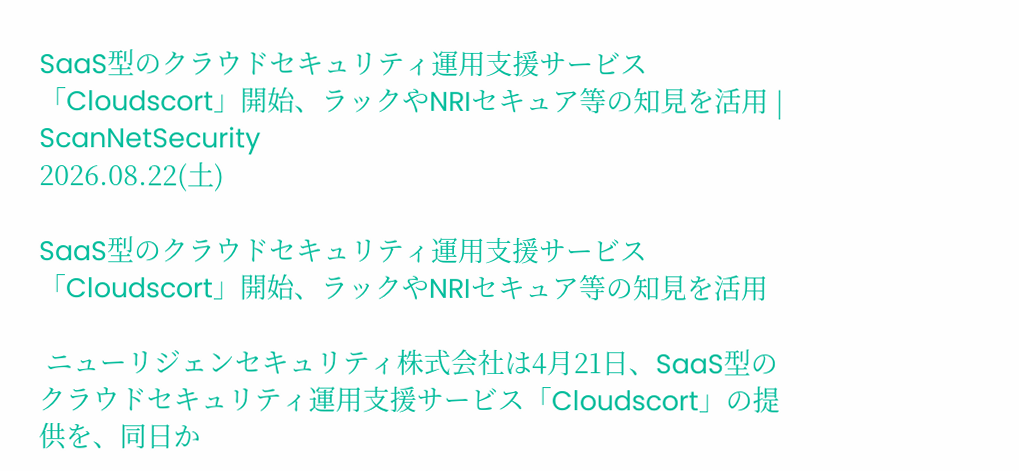SaaS型のクラウドセキュリティ運用支援サービス「Cloudscort」開始、ラックやNRIセキュア等の知見を活用 | ScanNetSecurity
2026.08.22(土)

SaaS型のクラウドセキュリティ運用支援サービス「Cloudscort」開始、ラックやNRIセキュア等の知見を活用

 ニューリジェンセキュリティ株式会社は4月21日、SaaS型のクラウドセキュリティ運用支援サービス「Cloudscort」の提供を、同日か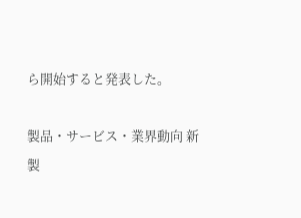ら開始すると発表した。

製品・サービス・業界動向 新製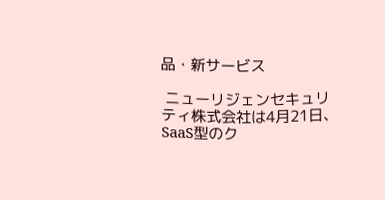品・新サービス

 ニューリジェンセキュリティ株式会社は4月21日、SaaS型のク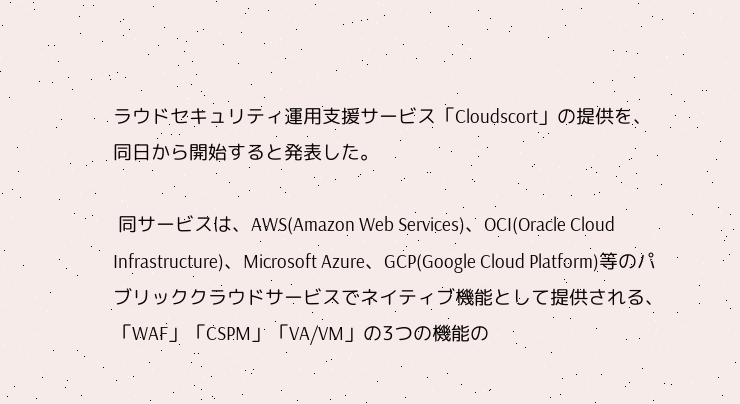ラウドセキュリティ運用支援サービス「Cloudscort」の提供を、同日から開始すると発表した。

 同サービスは、AWS(Amazon Web Services)、OCI(Oracle Cloud Infrastructure)、Microsoft Azure、GCP(Google Cloud Platform)等のパブリッククラウドサービスでネイティブ機能として提供される、「WAF」「CSPM」「VA/VM」の3つの機能の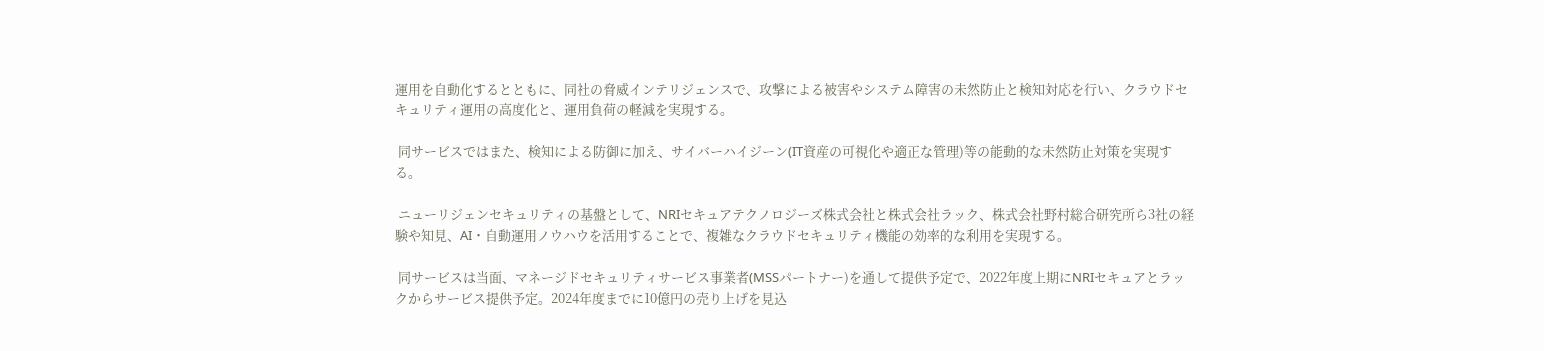運用を自動化するとともに、同社の脅威インテリジェンスで、攻撃による被害やシステム障害の未然防止と検知対応を行い、クラウドセキュリティ運用の高度化と、運用負荷の軽減を実現する。

 同サービスではまた、検知による防御に加え、サイバーハイジーン(IT資産の可視化や適正な管理)等の能動的な未然防止対策を実現する。

 ニューリジェンセキュリティの基盤として、NRIセキュアテクノロジーズ株式会社と株式会社ラック、株式会社野村総合研究所ら3社の経験や知見、AI・自動運用ノウハウを活用することで、複雑なクラウドセキュリティ機能の効率的な利用を実現する。

 同サービスは当面、マネージドセキュリティサービス事業者(MSSパートナー)を通して提供予定で、2022年度上期にNRIセキュアとラックからサービス提供予定。2024年度までに10億円の売り上げを見込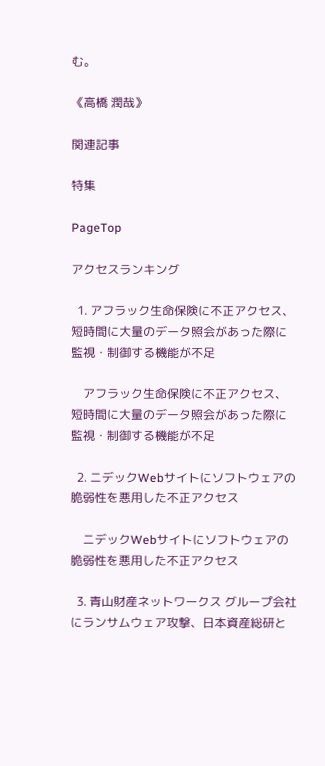む。

《高橋 潤哉》

関連記事

特集

PageTop

アクセスランキング

  1. アフラック生命保険に不正アクセス、短時間に大量のデータ照会があった際に監視・制御する機能が不足

    アフラック生命保険に不正アクセス、短時間に大量のデータ照会があった際に監視・制御する機能が不足

  2. ニデックWebサイトにソフトウェアの脆弱性を悪用した不正アクセス

    ニデックWebサイトにソフトウェアの脆弱性を悪用した不正アクセス

  3. 青山財産ネットワークス グループ会社にランサムウェア攻撃、日本資産総研と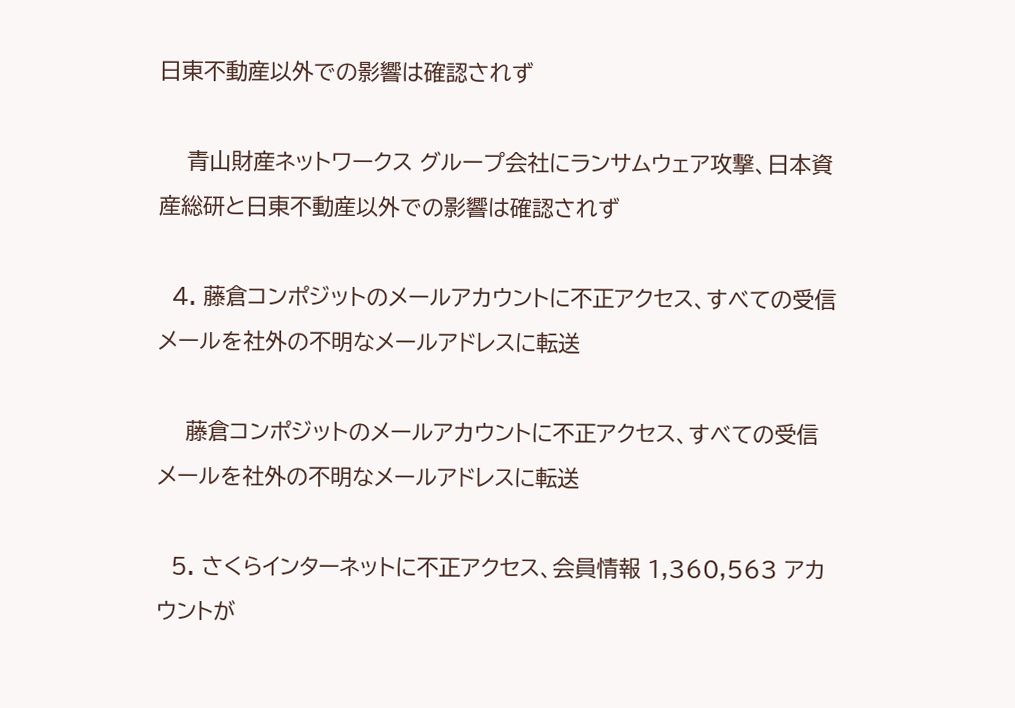日東不動産以外での影響は確認されず

    青山財産ネットワークス グループ会社にランサムウェア攻撃、日本資産総研と日東不動産以外での影響は確認されず

  4. 藤倉コンポジットのメールアカウントに不正アクセス、すべての受信メールを社外の不明なメールアドレスに転送

    藤倉コンポジットのメールアカウントに不正アクセス、すべての受信メールを社外の不明なメールアドレスに転送

  5. さくらインターネットに不正アクセス、会員情報 1,360,563 アカウントが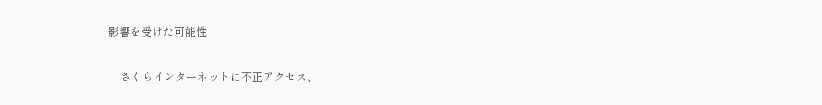影響を受けた可能性

    さくらインターネットに不正アクセス、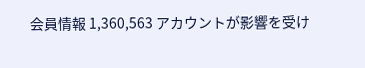会員情報 1,360,563 アカウントが影響を受け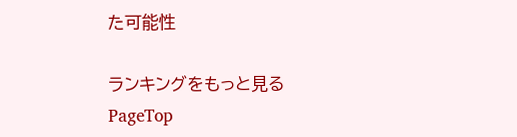た可能性

ランキングをもっと見る
PageTop